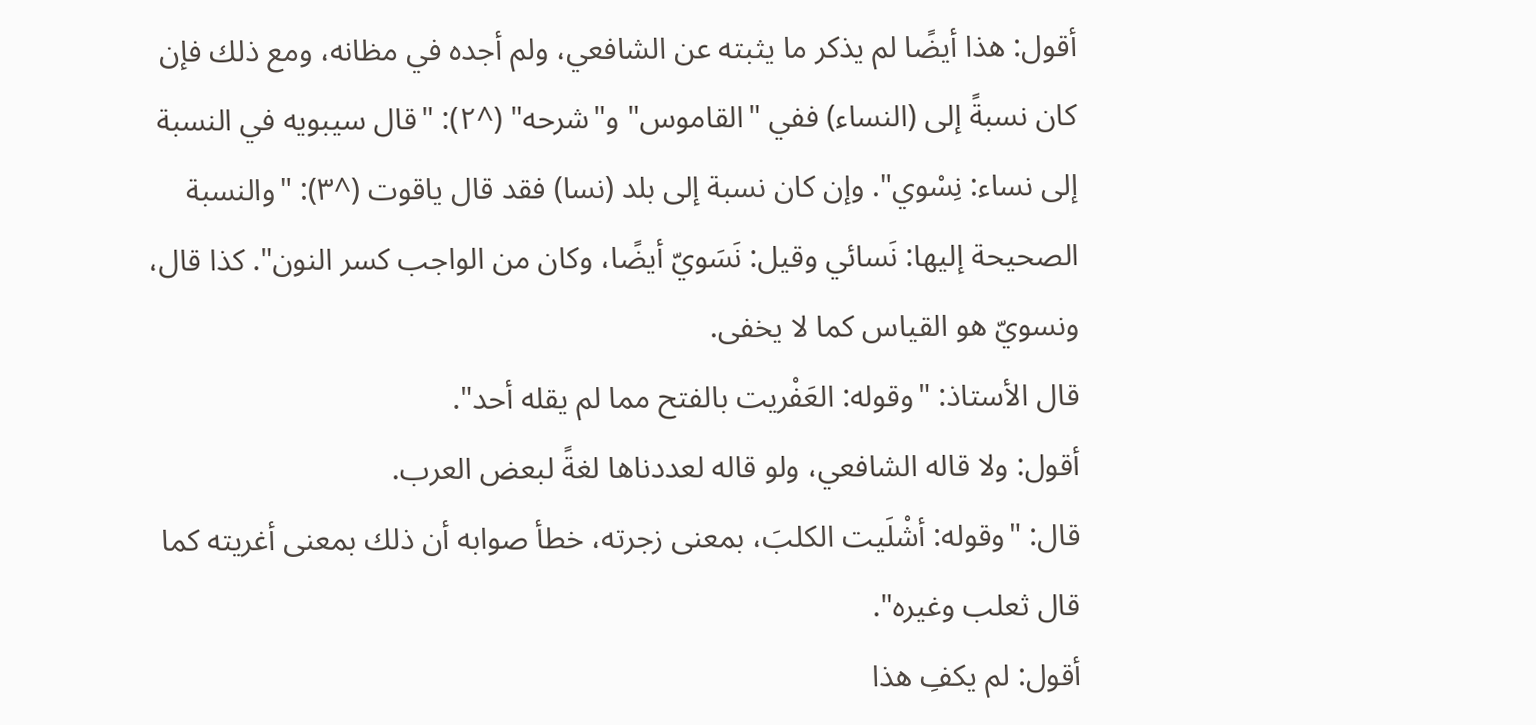أقول: هذا أيضًا لم يذكر ما يثبته عن الشافعي، ولم أجده في مظانه، ومع ذلك فإن كان نسبةً إلى (النساء) ففي "القاموس" و"شرحه" (^٢): "قال سيبويه في النسبة إلى نساء: نِسْوي". وإن كان نسبة إلى بلد (نسا) فقد قال ياقوت (^٣): "والنسبة الصحيحة إليها: نَسائي وقيل: نَسَويّ أيضًا، وكان من الواجب كسر النون". كذا قال، ونسويّ هو القياس كما لا يخفى.
قال الأستاذ: "وقوله: العَفْريت بالفتح مما لم يقله أحد".
أقول: ولا قاله الشافعي، ولو قاله لعددناها لغةً لبعض العرب.
قال: "وقوله: أشْلَيت الكلبَ، بمعنى زجرته، خطأ صوابه أن ذلك بمعنى أغريته كما قال ثعلب وغيره".
أقول: لم يكفِ هذا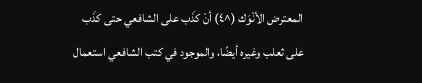المعترض الأنْوَك (^٤) أنْ كذَب على الشافعي حتى كذَب على ثعلب وغيره أيضًا، والموجود في كتب الشافعي استعمال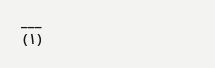___
(١)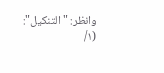وانظر: "التنكيل": (١/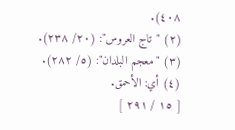٤٠٨).
(٢) "تاج العروس": (٢٠/ ٢٣٨).
(٣) "معجم البلدان": (٥/ ٢٨٢).
(٤) أي: الأحمق.
[ ١٥ / ٢٩١ ]